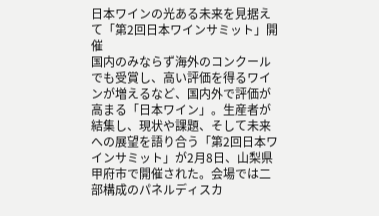日本ワインの光ある未来を見据えて「第2回日本ワインサミット」開催
国内のみならず海外のコンクールでも受賞し、高い評価を得るワインが増えるなど、国内外で評価が高まる「日本ワイン」。生産者が結集し、現状や課題、そして未来への展望を語り合う「第2回日本ワインサミット」が2月8日、山梨県甲府市で開催された。会場では二部構成のパネルディスカ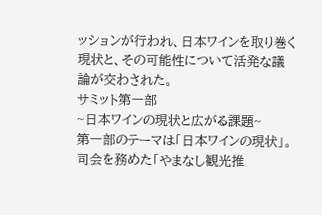ッションが行われ、日本ワインを取り巻く現状と、その可能性について活発な議論が交わされた。
サミット第一部
~日本ワインの現状と広がる課題~
第一部のテーマは「日本ワインの現状」。司会を務めた「やまなし観光推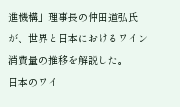進機構」理事長の仲田道弘氏が、世界と日本におけるワイン消費量の推移を解説した。
日本のワイ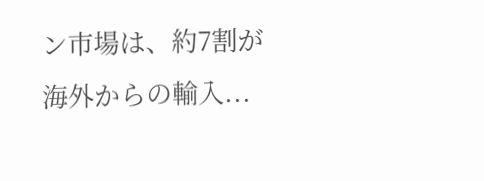ン市場は、約7割が海外からの輸入...